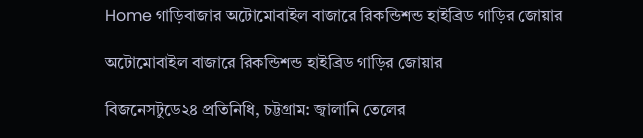Home গাড়িবাজার অটোমোবাইল বাজারে রিকন্ডিশন্ড হাইব্রিড গাড়ির জোয়ার

অটোমোবাইল বাজারে রিকন্ডিশন্ড হাইব্রিড গাড়ির জোয়ার

বিজনেসটুডে২৪ প্রতিনিধি, চট্টগ্রাম: জ্বালানি তেলের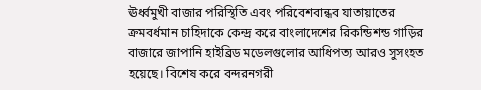ঊর্ধ্বমুখী বাজার পরিস্থিতি এবং পরিবেশবান্ধব যাতায়াতের ক্রমবর্ধমান চাহিদাকে কেন্দ্র করে বাংলাদেশের রিকন্ডিশন্ড গাড়ির বাজারে জাপানি হাইব্রিড মডেলগুলোর আধিপত্য আরও সুসংহত হয়েছে। বিশেষ করে বন্দরনগরী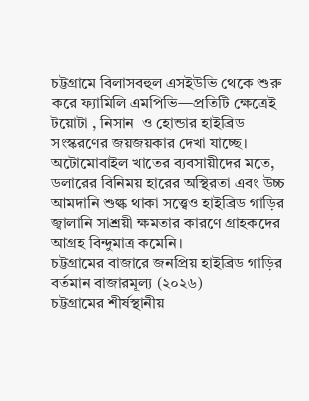চট্টগ্রামে বিলাসবহুল এসইউভি থেকে শুরু করে ফ্যামিলি এমপিভি—প্রতিটি ক্ষেত্রেই টয়োটা , নিসান  ও হোন্ডার হাইব্রিড সংস্করণের জয়জয়কার দেখা যাচ্ছে।
অটোমোবাইল খাতের ব্যবসায়ীদের মতে, ডলারের বিনিময় হারের অস্থিরতা এবং উচ্চ আমদানি শুল্ক থাকা সত্ত্বেও হাইব্রিড গাড়ির জ্বালানি সাশ্রয়ী ক্ষমতার কারণে গ্রাহকদের আগ্রহ বিন্দুমাত্র কমেনি।
চট্টগ্রামের বাজারে জনপ্রিয় হাইব্রিড গাড়ির বর্তমান বাজারমূল্য (২০২৬)
চট্টগ্রামের শীর্ষস্থানীয়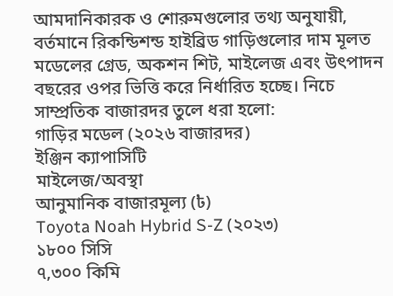আমদানিকারক ও শোরুমগুলোর তথ্য অনুযায়ী, বর্তমানে রিকন্ডিশন্ড হাইব্রিড গাড়িগুলোর দাম মূলত মডেলের গ্রেড, অকশন শিট, মাইলেজ এবং উৎপাদন বছরের ওপর ভিত্তি করে নির্ধারিত হচ্ছে। নিচে সাম্প্রতিক বাজারদর তুলে ধরা হলো:
গাড়ির মডেল (২০২৬ বাজারদর)
ইঞ্জিন ক্যাপাসিটি
মাইলেজ/অবস্থা
আনুমানিক বাজারমূল্য (৳)
Toyota Noah Hybrid S-Z (২০২৩)
১৮০০ সিসি
৭,৩০০ কিমি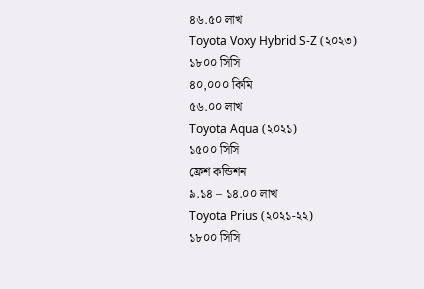৪৬.৫০ লাখ
Toyota Voxy Hybrid S-Z (২০২৩)
১৮০০ সিসি
৪০,০০০ কিমি
৫৬.০০ লাখ
Toyota Aqua (২০২১)
১৫০০ সিসি
ফ্রেশ কন্ডিশন
৯.১৪ – ১৪.০০ লাখ
Toyota Prius (২০২১-২২)
১৮০০ সিসি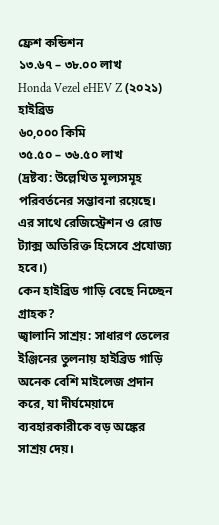ফ্রেশ কন্ডিশন
১৩.৬৭ – ৩৮.০০ লাখ
Honda Vezel eHEV Z (২০২১)
হাইব্রিড
৬০,০০০ কিমি
৩৫.৫০ – ৩৬.৫০ লাখ
(দ্রষ্টব্য: উল্লেখিত মূল্যসমূহ পরিবর্তনের সম্ভাবনা রয়েছে। এর সাথে রেজিস্ট্রেশন ও রোড ট্যাক্স অতিরিক্ত হিসেবে প্রযোজ্য হবে।)
কেন হাইব্রিড গাড়ি বেছে নিচ্ছেন গ্রাহক?
জ্বালানি সাশ্রয়: সাধারণ তেলের ইঞ্জিনের তুলনায় হাইব্রিড গাড়ি অনেক বেশি মাইলেজ প্রদান করে, যা দীর্ঘমেয়াদে ব্যবহারকারীকে বড় অঙ্কের সাশ্রয় দেয়।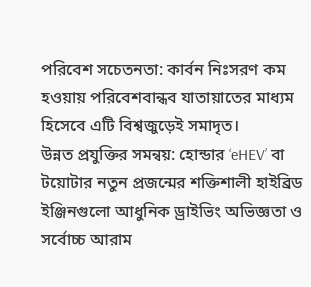পরিবেশ সচেতনতা: কার্বন নিঃসরণ কম হওয়ায় পরিবেশবান্ধব যাতায়াতের মাধ্যম হিসেবে এটি বিশ্বজুড়েই সমাদৃত।
উন্নত প্রযুক্তির সমন্বয়: হোন্ডার ‘eHEV’ বা টয়োটার নতুন প্রজন্মের শক্তিশালী হাইব্রিড ইঞ্জিনগুলো আধুনিক ড্রাইভিং অভিজ্ঞতা ও সর্বোচ্চ আরাম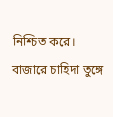নিশ্চিত করে।
বাজারে চাহিদা তুঙ্গে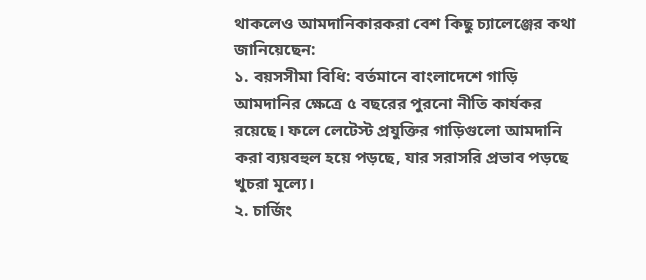থাকলেও আমদানিকারকরা বেশ কিছু চ্যালেঞ্জের কথা জানিয়েছেন:
১. বয়সসীমা বিধি: বর্তমানে বাংলাদেশে গাড়ি আমদানির ক্ষেত্রে ৫ বছরের পুরনো নীতি কার্যকর রয়েছে। ফলে লেটেস্ট প্রযুক্তির গাড়িগুলো আমদানি করা ব্যয়বহুল হয়ে পড়ছে, যার সরাসরি প্রভাব পড়ছে খুচরা মূল্যে।
২. চার্জিং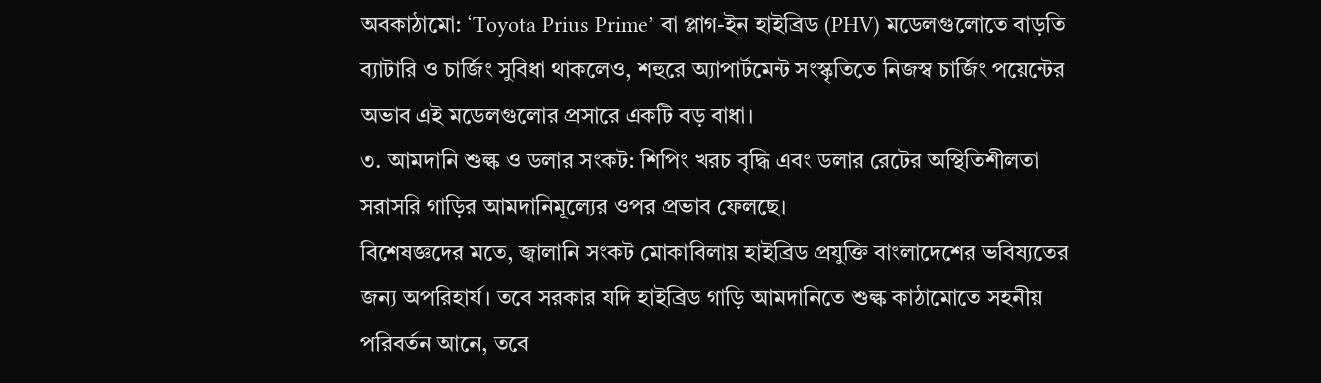অবকাঠামো: ‘Toyota Prius Prime’ বা প্লাগ-ইন হাইব্রিড (PHV) মডেলগুলোতে বাড়তি ব্যাটারি ও চার্জিং সুবিধা থাকলেও, শহুরে অ্যাপার্টমেন্ট সংস্কৃতিতে নিজস্ব চার্জিং পয়েন্টের অভাব এই মডেলগুলোর প্রসারে একটি বড় বাধা।
৩. আমদানি শুল্ক ও ডলার সংকট: শিপিং খরচ বৃদ্ধি এবং ডলার রেটের অস্থিতিশীলতা সরাসরি গাড়ির আমদানিমূল্যের ওপর প্রভাব ফেলছে।
বিশেষজ্ঞদের মতে, জ্বালানি সংকট মোকাবিলায় হাইব্রিড প্রযুক্তি বাংলাদেশের ভবিষ্যতের জন্য অপরিহার্য। তবে সরকার যদি হাইব্রিড গাড়ি আমদানিতে শুল্ক কাঠামোতে সহনীয় পরিবর্তন আনে, তবে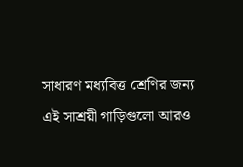সাধারণ মধ্যবিত্ত শ্রেণির জন্য এই সাশ্রয়ী গাড়িগুলো আরও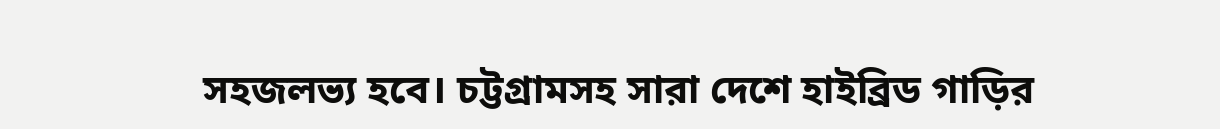সহজলভ্য হবে। চট্টগ্রামসহ সারা দেশে হাইব্রিড গাড়ির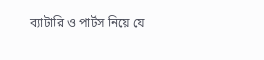ব্যাটারি ও পার্টস নিয়ে যে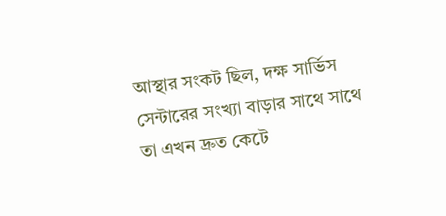আস্থার সংকট ছিল, দক্ষ সার্ভিস সেন্টারের সংখ্যা বাড়ার সাথে সাথে তা এখন দ্রুত কেটে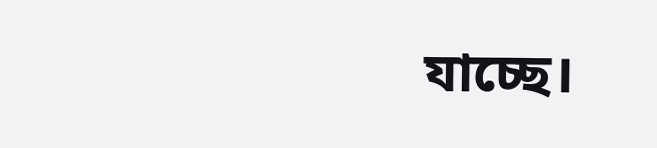যাচ্ছে।